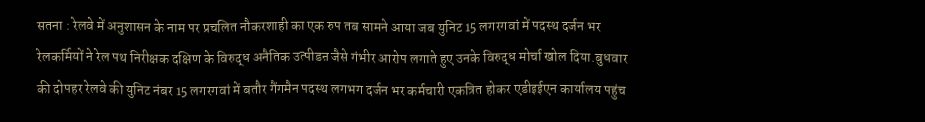सतना : रेलवे में अनुशासन के नाम पर प्रचलित नौकरशाही का एक रुप तब सामने आया जब युनिट 15 लगरगवां में पदस्थ दर्जन भर रेलकर्मियों ने रेल पथ निरीक्षक दक्षिण के विरुद्ध अनैतिक उत्पीडऩ जैसे गंभीर आरोप लगाते हुए उनके विरुद्ध मोर्चा खोल दिया.बुधवार की दोपहर रेलवे की युनिट नंबर 15 लगरगवां में बतौर गैंगमैन पदस्थ लगभग दर्जन भर कर्मचारी एकत्रित होकर एडीइईएन कार्यालय पहुंच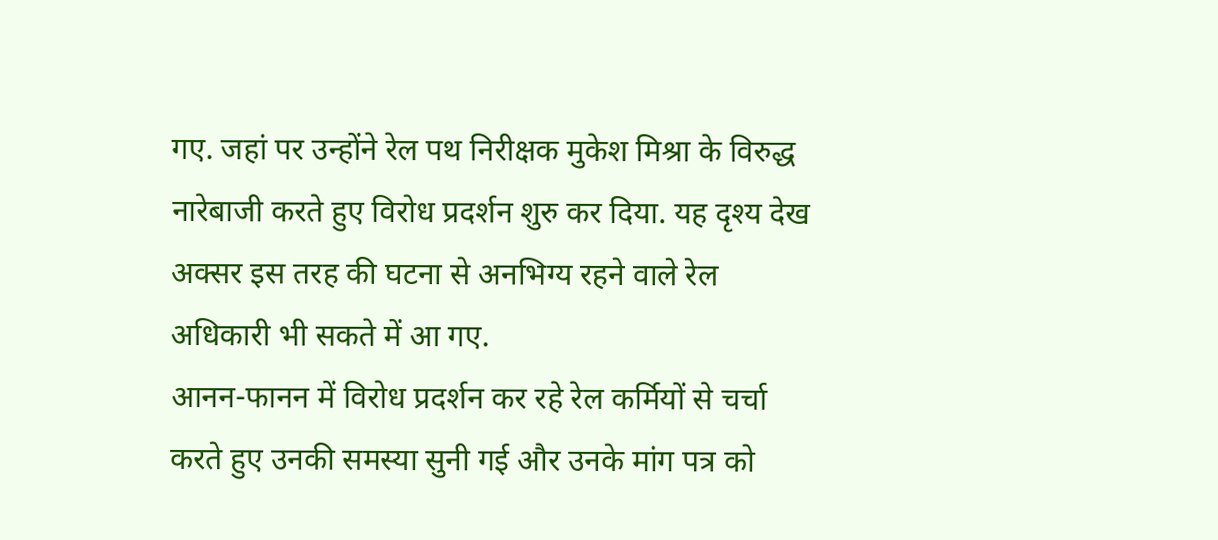गए. जहां पर उन्होंने रेल पथ निरीक्षक मुकेश मिश्रा के विरुद्ध नारेबाजी करते हुए विरोध प्रदर्शन शुरु कर दिया. यह दृश्य देख अक्सर इस तरह की घटना से अनभिग्य रहने वाले रेल अधिकारी भी सकते में आ गए.
आनन-फानन में विरोध प्रदर्शन कर रहे रेल कर्मियों से चर्चा करते हुए उनकी समस्या सुनी गई और उनके मांग पत्र को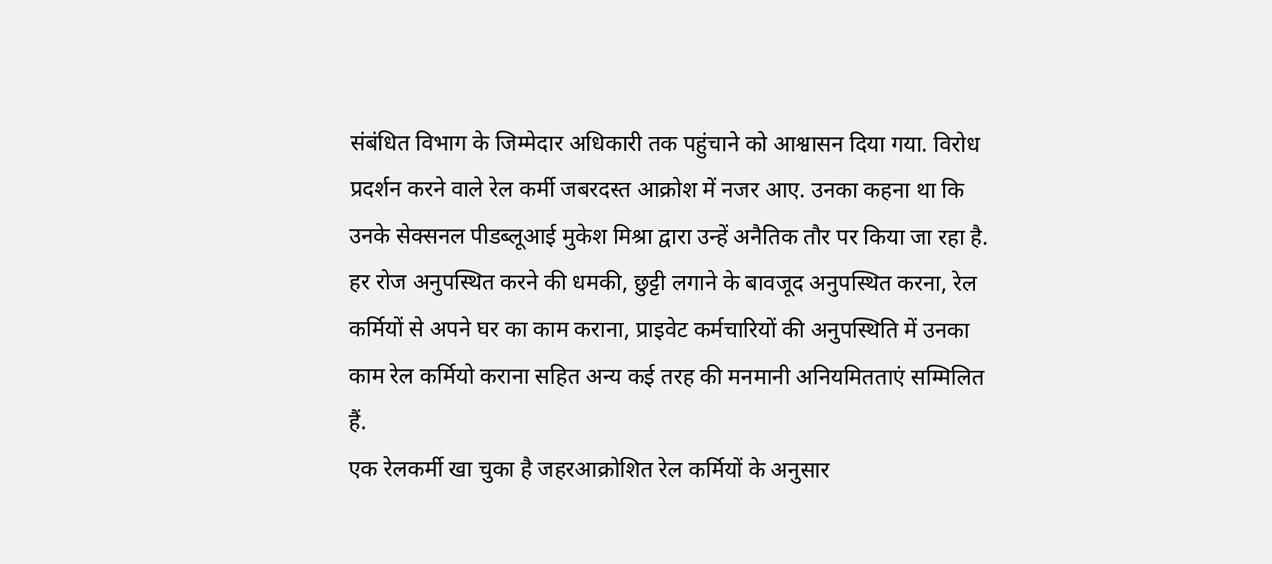संबंधित विभाग के जिम्मेदार अधिकारी तक पहुंचाने को आश्वासन दिया गया. विरोध प्रदर्शन करने वाले रेल कर्मी जबरदस्त आक्रोश में नजर आए. उनका कहना था कि उनके सेक्सनल पीडब्लूआई मुकेश मिश्रा द्वारा उन्हें अनैतिक तौर पर किया जा रहा है. हर रोज अनुपस्थित करने की धमकी, छुट्टी लगाने के बावजूद अनुपस्थित करना, रेल कर्मियों से अपने घर का काम कराना, प्राइवेट कर्मचारियों की अनुपस्थिति में उनका काम रेल कर्मियो कराना सहित अन्य कई तरह की मनमानी अनियमितताएं सम्मिलित हैं.
एक रेलकर्मी खा चुका है जहरआक्रोशित रेल कर्मियों के अनुसार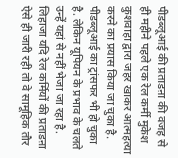पीडब्लूआई की प्रताडऩा की वजह से ही महीने पहले एक रेल कर्मी मुकेश कुशवाहा द्वारा जहर खाकर आत्महत्या करने का प्रयास किया जा चुका है. पीडब्लूआई का ट्रांसफर भी हो चुका है. लेकिन यूपियन के प्रभाव के चलते उन्हें यहां से नहीं भेजा जा रहा है. लिहाजा यदि रेल कर्मियों की प्रताडऩा ऐसे ही जारी रही तो वे सामूहिक तौर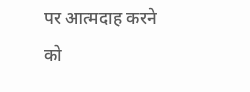पर आत्मदाह करने को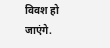विवश हो जाएंगे.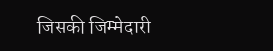जिसकी जिम्मेदारी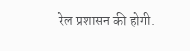रेल प्रशासन की होगी.